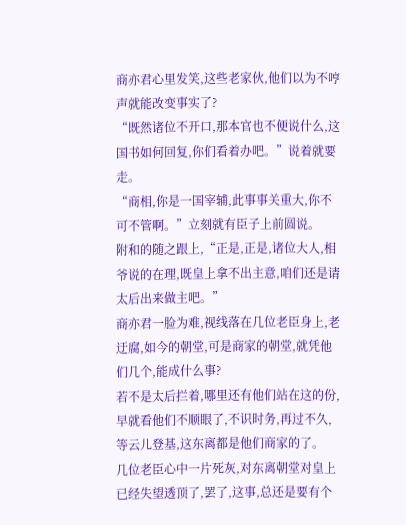商亦君心里发笑,这些老家伙,他们以为不哼声就能改变事实了?
“既然诸位不开口,那本官也不便说什么,这国书如何回复,你们看着办吧。”说着就要走。
“商相,你是一国宰辅,此事事关重大,你不可不管啊。”立刻就有臣子上前圆说。
附和的随之跟上,“正是,正是,诸位大人,相爷说的在理,既皇上拿不出主意,咱们还是请太后出来做主吧。”
商亦君一脸为难,视线落在几位老臣身上,老迂腐,如今的朝堂,可是商家的朝堂,就凭他们几个,能成什么事?
若不是太后拦着,哪里还有他们站在这的份,早就看他们不顺眼了,不识时务,再过不久,等云儿登基,这东离都是他们商家的了。
几位老臣心中一片死灰,对东离朝堂对皇上已经失望透顶了,罢了,这事,总还是要有个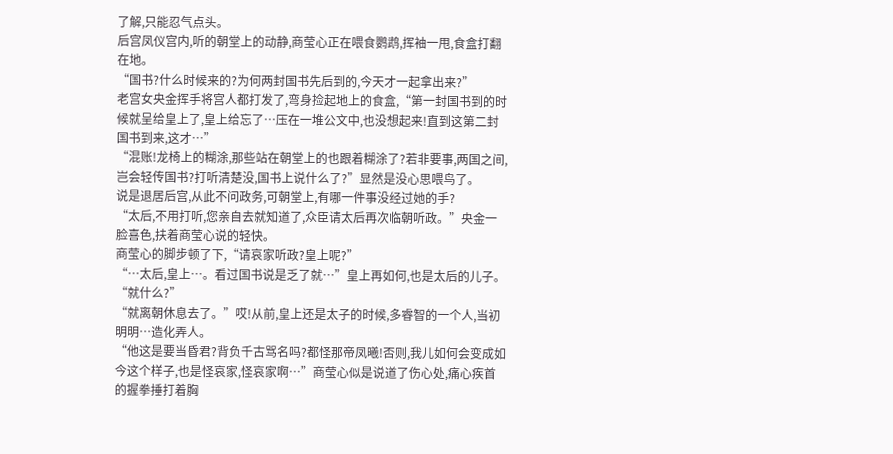了解,只能忍气点头。
后宫凤仪宫内,听的朝堂上的动静,商莹心正在喂食鹦鹉,挥袖一甩,食盒打翻在地。
“国书?什么时候来的?为何两封国书先后到的,今天才一起拿出来?”
老宫女央金挥手将宫人都打发了,弯身捡起地上的食盒,“第一封国书到的时候就呈给皇上了,皇上给忘了…压在一堆公文中,也没想起来!直到这第二封国书到来,这才…”
“混账!龙椅上的糊涂,那些站在朝堂上的也跟着糊涂了?若非要事,两国之间,岂会轻传国书?打听清楚没,国书上说什么了?”显然是没心思喂鸟了。
说是退居后宫,从此不问政务,可朝堂上,有哪一件事没经过她的手?
“太后,不用打听,您亲自去就知道了,众臣请太后再次临朝听政。”央金一脸喜色,扶着商莹心说的轻快。
商莹心的脚步顿了下,“请哀家听政?皇上呢?”
“…太后,皇上…。看过国书说是乏了就…”皇上再如何,也是太后的儿子。
“就什么?”
“就离朝休息去了。”哎!从前,皇上还是太子的时候,多睿智的一个人,当初明明…造化弄人。
“他这是要当昏君?背负千古骂名吗?都怪那帝凤曦!否则,我儿如何会变成如今这个样子,也是怪哀家,怪哀家啊…”商莹心似是说道了伤心处,痛心疾首的握拳捶打着胸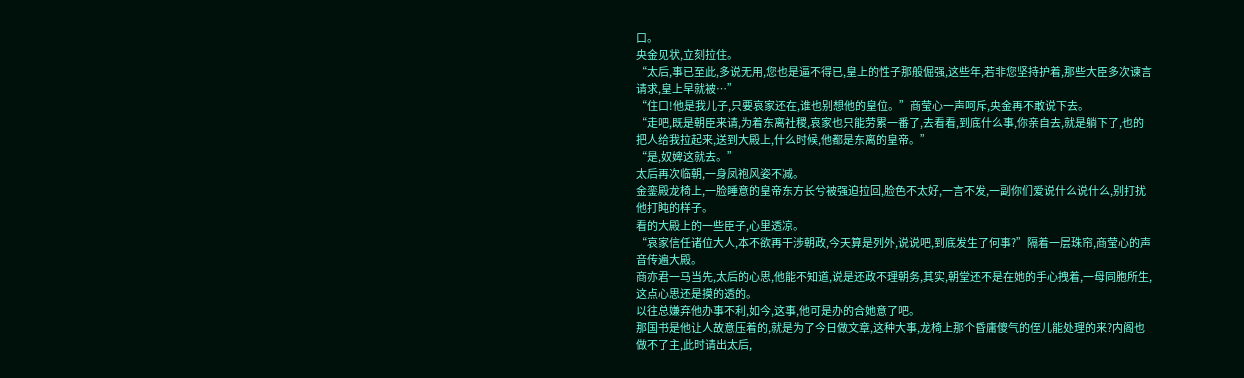口。
央金见状,立刻拉住。
“太后,事已至此,多说无用,您也是逼不得已,皇上的性子那般倔强,这些年,若非您坚持护着,那些大臣多次谏言请求,皇上早就被…”
“住口!他是我儿子,只要哀家还在,谁也别想他的皇位。”商莹心一声呵斥,央金再不敢说下去。
“走吧,既是朝臣来请,为着东离社稷,哀家也只能劳累一番了,去看看,到底什么事,你亲自去,就是躺下了,也的把人给我拉起来,送到大殿上,什么时候,他都是东离的皇帝。”
“是,奴婢这就去。”
太后再次临朝,一身凤袍风姿不减。
金銮殿龙椅上,一脸睡意的皇帝东方长兮被强迫拉回,脸色不太好,一言不发,一副你们爱说什么说什么,别打扰他打盹的样子。
看的大殿上的一些臣子,心里透凉。
“哀家信任诸位大人,本不欲再干涉朝政,今天算是列外,说说吧,到底发生了何事?”隔着一层珠帘,商莹心的声音传遍大殿。
商亦君一马当先,太后的心思,他能不知道,说是还政不理朝务,其实,朝堂还不是在她的手心拽着,一母同胞所生,这点心思还是摸的透的。
以往总嫌弃他办事不利,如今,这事,他可是办的合她意了吧。
那国书是他让人故意压着的,就是为了今日做文章,这种大事,龙椅上那个昏庸傻气的侄儿能处理的来?内阁也做不了主,此时请出太后,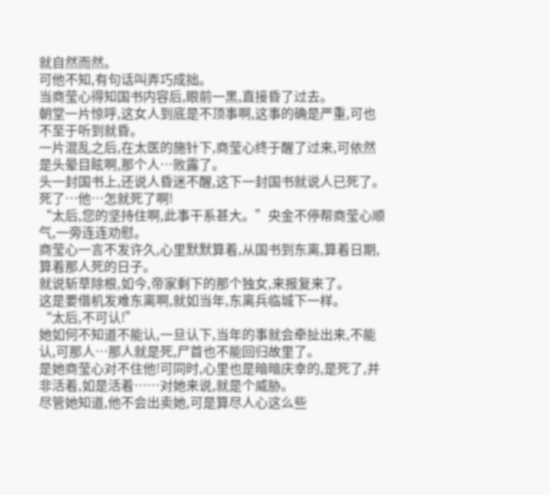就自然而然。
可他不知,有句话叫弄巧成拙。
当商莹心得知国书内容后,眼前一黑,直接昏了过去。
朝堂一片惊呼,这女人到底是不顶事啊,这事的确是严重,可也不至于听到就昏。
一片混乱之后,在太医的施针下,商莹心终于醒了过来,可依然是头晕目眩啊,那个人…败露了。
头一封国书上,还说人昏迷不醒,这下一封国书就说人已死了。
死了…他…怎就死了啊!
“太后,您的坚持住啊,此事干系甚大。”央金不停帮商莹心顺气,一旁连连劝慰。
商莹心一言不发许久,心里默默算着,从国书到东离,算着日期,算着那人死的日子。
就说斩草除根,如今,帝家剩下的那个独女,来报复来了。
这是要借机发难东离啊,就如当年,东离兵临城下一样。
“太后,不可认!”
她如何不知道不能认,一旦认下,当年的事就会牵扯出来,不能认,可那人…那人就是死,尸首也不能回归故里了。
是她商莹心对不住他!可同时,心里也是暗暗庆幸的,是死了,并非活着,如是活着……对她来说,就是个威胁。
尽管她知道,他不会出卖她,可是算尽人心这么些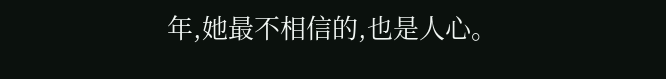年,她最不相信的,也是人心。